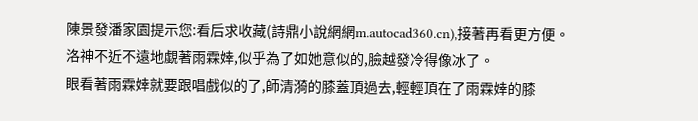陳景發潘家園提示您:看后求收藏(詩鼎小說網網m.autocad360.cn),接著再看更方便。
洛神不近不遠地覷著雨霖婞,似乎為了如她意似的,臉越發冷得像冰了。
眼看著雨霖婞就要跟唱戲似的了,師清漪的膝蓋頂過去,輕輕頂在了雨霖婞的膝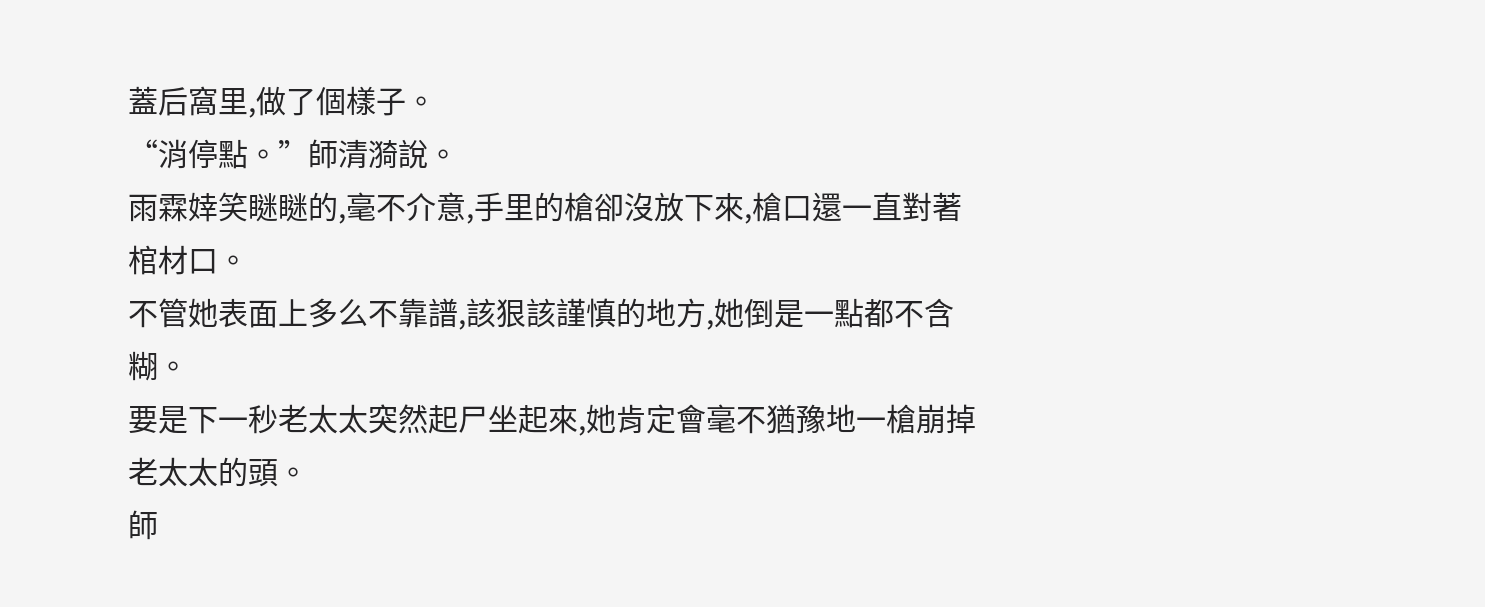蓋后窩里,做了個樣子。
“消停點。”師清漪說。
雨霖婞笑瞇瞇的,毫不介意,手里的槍卻沒放下來,槍口還一直對著棺材口。
不管她表面上多么不靠譜,該狠該謹慎的地方,她倒是一點都不含糊。
要是下一秒老太太突然起尸坐起來,她肯定會毫不猶豫地一槍崩掉老太太的頭。
師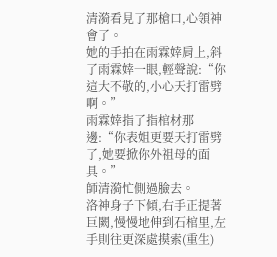清漪看見了那槍口,心領神會了。
她的手拍在雨霖婞肩上,斜了雨霖婞一眼,輕聲說:“你這大不敬的,小心天打雷劈啊。”
雨霖婞指了指棺材那邊:“你表姐更要天打雷劈了,她要掀你外祖母的面具。”
師清漪忙側過臉去。
洛神身子下傾,右手正提著巨闕,慢慢地伸到石棺里,左手則往更深處摸索(重生)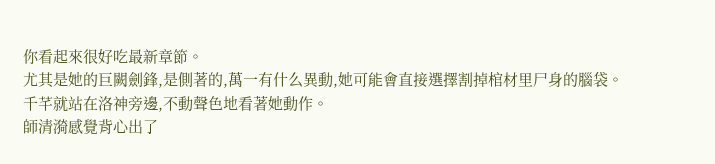你看起來很好吃最新章節。
尤其是她的巨闕劍鋒,是側著的,萬一有什么異動,她可能會直接選擇割掉棺材里尸身的腦袋。
千芊就站在洛神旁邊,不動聲色地看著她動作。
師清漪感覺背心出了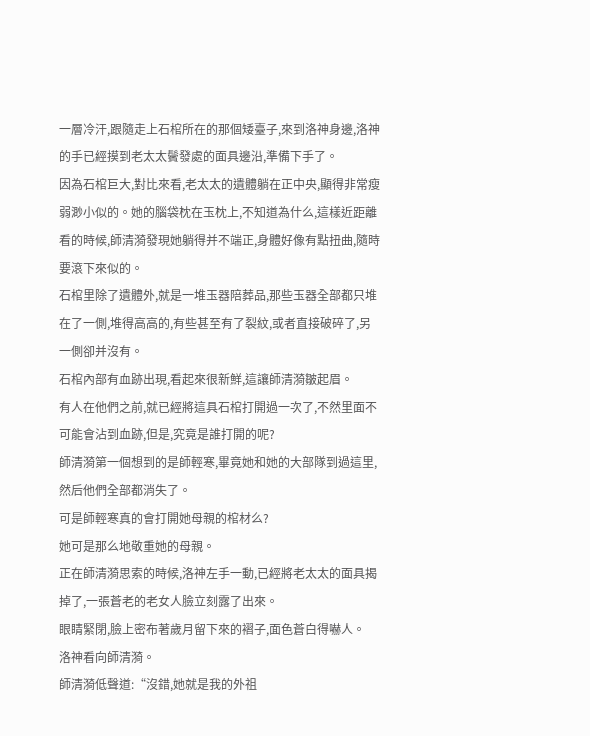一層冷汗,跟隨走上石棺所在的那個矮臺子,來到洛神身邊,洛神的手已經摸到老太太鬢發處的面具邊沿,準備下手了。
因為石棺巨大,對比來看,老太太的遺體躺在正中央,顯得非常瘦弱渺小似的。她的腦袋枕在玉枕上,不知道為什么,這樣近距離看的時候,師清漪發現她躺得并不端正,身體好像有點扭曲,隨時要滾下來似的。
石棺里除了遺體外,就是一堆玉器陪葬品,那些玉器全部都只堆在了一側,堆得高高的,有些甚至有了裂紋,或者直接破碎了,另一側卻并沒有。
石棺內部有血跡出現,看起來很新鮮,這讓師清漪皺起眉。
有人在他們之前,就已經將這具石棺打開過一次了,不然里面不可能會沾到血跡,但是,究竟是誰打開的呢?
師清漪第一個想到的是師輕寒,畢竟她和她的大部隊到過這里,然后他們全部都消失了。
可是師輕寒真的會打開她母親的棺材么?
她可是那么地敬重她的母親。
正在師清漪思索的時候,洛神左手一動,已經將老太太的面具揭掉了,一張蒼老的老女人臉立刻露了出來。
眼睛緊閉,臉上密布著歲月留下來的褶子,面色蒼白得嚇人。
洛神看向師清漪。
師清漪低聲道:“沒錯,她就是我的外祖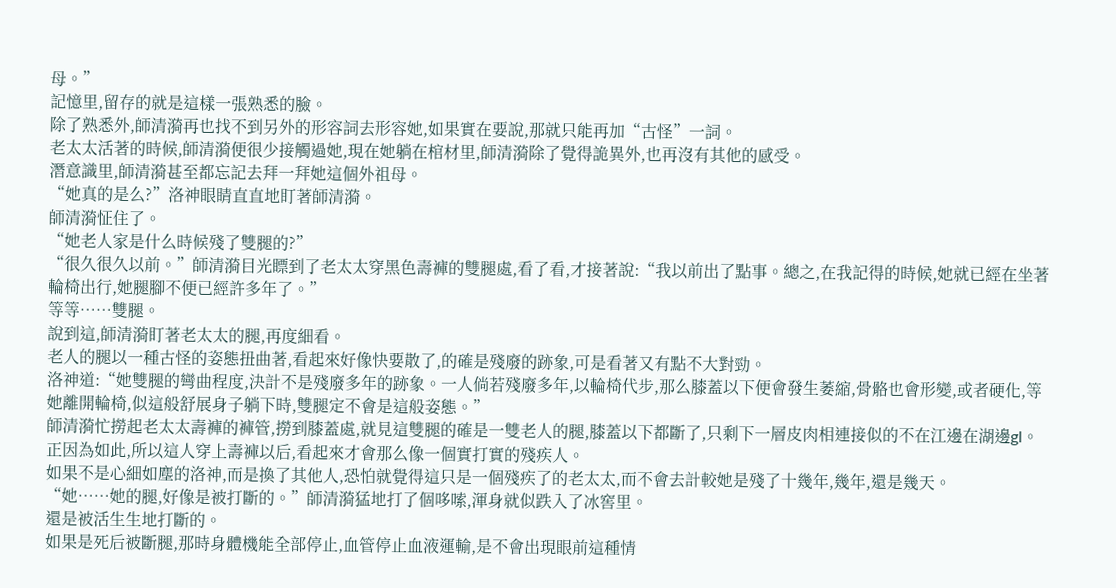母。”
記憶里,留存的就是這樣一張熟悉的臉。
除了熟悉外,師清漪再也找不到另外的形容詞去形容她,如果實在要說,那就只能再加“古怪”一詞。
老太太活著的時候,師清漪便很少接觸過她,現在她躺在棺材里,師清漪除了覺得詭異外,也再沒有其他的感受。
潛意識里,師清漪甚至都忘記去拜一拜她這個外祖母。
“她真的是么?”洛神眼睛直直地盯著師清漪。
師清漪怔住了。
“她老人家是什么時候殘了雙腿的?”
“很久很久以前。”師清漪目光瞟到了老太太穿黑色壽褲的雙腿處,看了看,才接著說:“我以前出了點事。總之,在我記得的時候,她就已經在坐著輪椅出行,她腿腳不便已經許多年了。”
等等……雙腿。
說到這,師清漪盯著老太太的腿,再度細看。
老人的腿以一種古怪的姿態扭曲著,看起來好像快要散了,的確是殘廢的跡象,可是看著又有點不大對勁。
洛神道:“她雙腿的彎曲程度,決計不是殘廢多年的跡象。一人倘若殘廢多年,以輪椅代步,那么膝蓋以下便會發生萎縮,骨骼也會形變,或者硬化,等她離開輪椅,似這般舒展身子躺下時,雙腿定不會是這般姿態。”
師清漪忙撈起老太太壽褲的褲管,撈到膝蓋處,就見這雙腿的確是一雙老人的腿,膝蓋以下都斷了,只剩下一層皮肉相連接似的不在江邊在湖邊gl。
正因為如此,所以這人穿上壽褲以后,看起來才會那么像一個實打實的殘疾人。
如果不是心細如塵的洛神,而是換了其他人,恐怕就覺得這只是一個殘疾了的老太太,而不會去計較她是殘了十幾年,幾年,還是幾天。
“她……她的腿,好像是被打斷的。”師清漪猛地打了個哆嗦,渾身就似跌入了冰窖里。
還是被活生生地打斷的。
如果是死后被斷腿,那時身體機能全部停止,血管停止血液運輸,是不會出現眼前這種情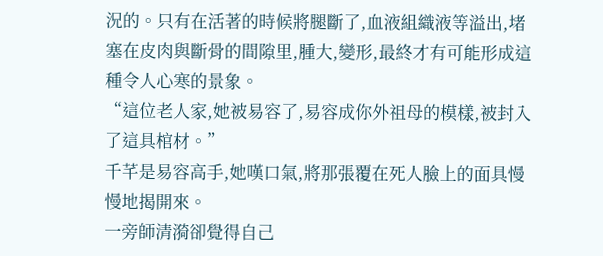況的。只有在活著的時候將腿斷了,血液組織液等溢出,堵塞在皮肉與斷骨的間隙里,腫大,變形,最終才有可能形成這種令人心寒的景象。
“這位老人家,她被易容了,易容成你外祖母的模樣,被封入了這具棺材。”
千芊是易容高手,她嘆口氣,將那張覆在死人臉上的面具慢慢地揭開來。
一旁師清漪卻覺得自己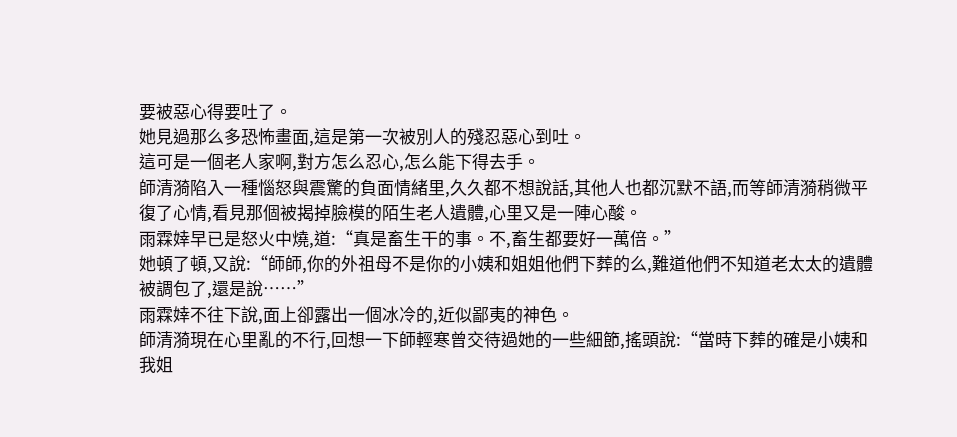要被惡心得要吐了。
她見過那么多恐怖畫面,這是第一次被別人的殘忍惡心到吐。
這可是一個老人家啊,對方怎么忍心,怎么能下得去手。
師清漪陷入一種惱怒與震驚的負面情緒里,久久都不想說話,其他人也都沉默不語,而等師清漪稍微平復了心情,看見那個被揭掉臉模的陌生老人遺體,心里又是一陣心酸。
雨霖婞早已是怒火中燒,道:“真是畜生干的事。不,畜生都要好一萬倍。”
她頓了頓,又說:“師師,你的外祖母不是你的小姨和姐姐他們下葬的么,難道他們不知道老太太的遺體被調包了,還是說……”
雨霖婞不往下說,面上卻露出一個冰冷的,近似鄙夷的神色。
師清漪現在心里亂的不行,回想一下師輕寒曾交待過她的一些細節,搖頭說:“當時下葬的確是小姨和我姐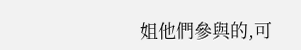姐他們參與的,可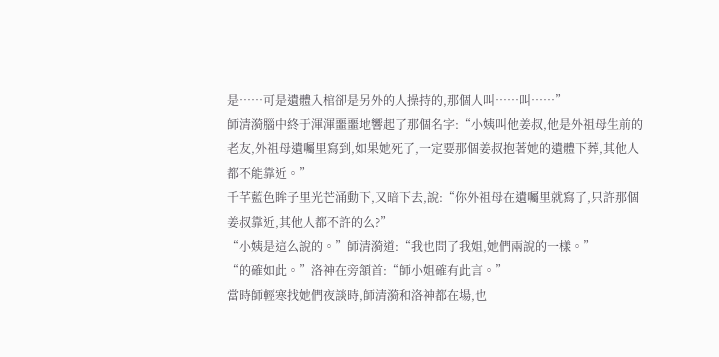是……可是遺體入棺卻是另外的人操持的,那個人叫……叫……”
師清漪腦中終于渾渾噩噩地響起了那個名字:“小姨叫他姜叔,他是外祖母生前的老友,外祖母遺囑里寫到,如果她死了,一定要那個姜叔抱著她的遺體下葬,其他人都不能靠近。”
千芊藍色眸子里光芒涌動下,又暗下去,說:“你外祖母在遺囑里就寫了,只許那個姜叔靠近,其他人都不許的么?”
“小姨是這么說的。”師清漪道:“我也問了我姐,她們兩說的一樣。”
“的確如此。”洛神在旁頷首:“師小姐確有此言。”
當時師輕寒找她們夜談時,師清漪和洛神都在場,也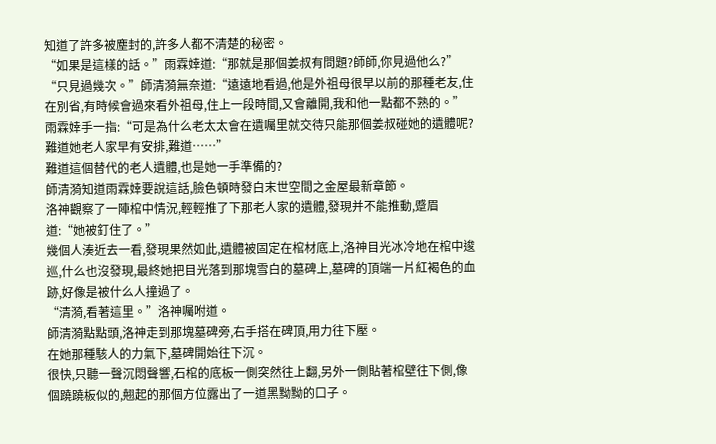知道了許多被塵封的,許多人都不清楚的秘密。
“如果是這樣的話。”雨霖婞道:“那就是那個姜叔有問題?師師,你見過他么?”
“只見過幾次。”師清漪無奈道:“遠遠地看過,他是外祖母很早以前的那種老友,住在別省,有時候會過來看外祖母,住上一段時間,又會離開,我和他一點都不熟的。”
雨霖婞手一指:“可是為什么老太太會在遺囑里就交待只能那個姜叔碰她的遺體呢?難道她老人家早有安排,難道……”
難道這個替代的老人遺體,也是她一手準備的?
師清漪知道雨霖婞要說這話,臉色頓時發白末世空間之金屋最新章節。
洛神觀察了一陣棺中情況,輕輕推了下那老人家的遺體,發現并不能推動,蹙眉道:“她被釘住了。”
幾個人湊近去一看,發現果然如此,遺體被固定在棺材底上,洛神目光冰冷地在棺中逡巡,什么也沒發現,最終她把目光落到那塊雪白的墓碑上,墓碑的頂端一片紅褐色的血跡,好像是被什么人撞過了。
“清漪,看著這里。”洛神囑咐道。
師清漪點點頭,洛神走到那塊墓碑旁,右手搭在碑頂,用力往下壓。
在她那種駭人的力氣下,墓碑開始往下沉。
很快,只聽一聲沉悶聲響,石棺的底板一側突然往上翻,另外一側貼著棺壁往下側,像個蹺蹺板似的,翹起的那個方位露出了一道黑黝黝的口子。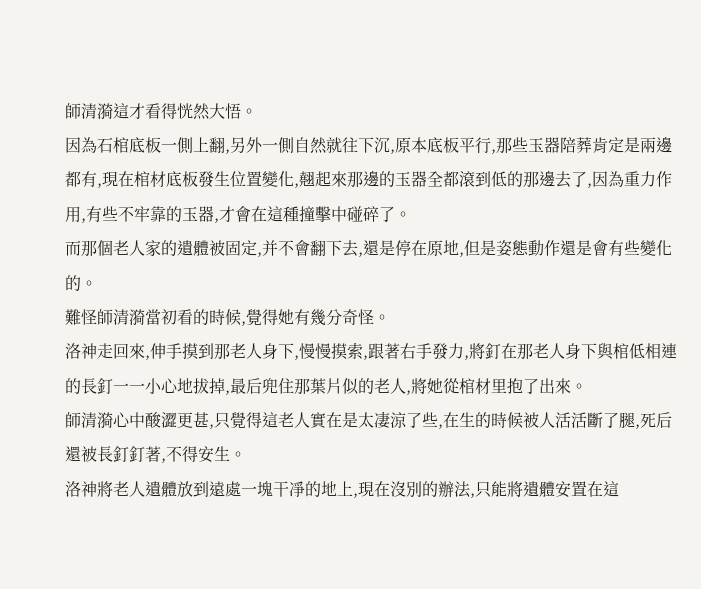師清漪這才看得恍然大悟。
因為石棺底板一側上翻,另外一側自然就往下沉,原本底板平行,那些玉器陪葬肯定是兩邊都有,現在棺材底板發生位置變化,翹起來那邊的玉器全都滾到低的那邊去了,因為重力作用,有些不牢靠的玉器,才會在這種撞擊中碰碎了。
而那個老人家的遺體被固定,并不會翻下去,還是停在原地,但是姿態動作還是會有些變化的。
難怪師清漪當初看的時候,覺得她有幾分奇怪。
洛神走回來,伸手摸到那老人身下,慢慢摸索,跟著右手發力,將釘在那老人身下與棺低相連的長釘一一小心地拔掉,最后兜住那葉片似的老人,將她從棺材里抱了出來。
師清漪心中酸澀更甚,只覺得這老人實在是太凄涼了些,在生的時候被人活活斷了腿,死后還被長釘釘著,不得安生。
洛神將老人遺體放到遠處一塊干凈的地上,現在沒別的辦法,只能將遺體安置在這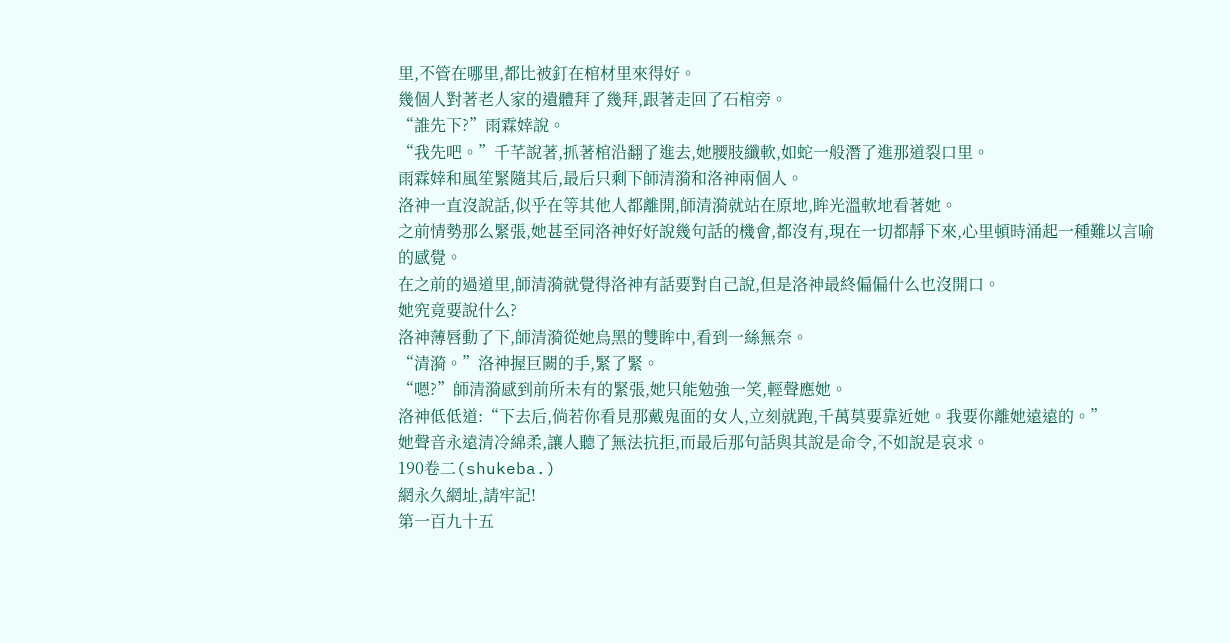里,不管在哪里,都比被釘在棺材里來得好。
幾個人對著老人家的遺體拜了幾拜,跟著走回了石棺旁。
“誰先下?”雨霖婞說。
“我先吧。”千芊說著,抓著棺沿翻了進去,她腰肢纖軟,如蛇一般潛了進那道裂口里。
雨霖婞和風笙緊隨其后,最后只剩下師清漪和洛神兩個人。
洛神一直沒說話,似乎在等其他人都離開,師清漪就站在原地,眸光溫軟地看著她。
之前情勢那么緊張,她甚至同洛神好好說幾句話的機會,都沒有,現在一切都靜下來,心里頓時涌起一種難以言喻的感覺。
在之前的過道里,師清漪就覺得洛神有話要對自己說,但是洛神最終偏偏什么也沒開口。
她究竟要說什么?
洛神薄唇動了下,師清漪從她烏黑的雙眸中,看到一絲無奈。
“清漪。”洛神握巨闕的手,緊了緊。
“嗯?”師清漪感到前所未有的緊張,她只能勉強一笑,輕聲應她。
洛神低低道:“下去后,倘若你看見那戴鬼面的女人,立刻就跑,千萬莫要靠近她。我要你離她遠遠的。”
她聲音永遠清冷綿柔,讓人聽了無法抗拒,而最后那句話與其說是命令,不如說是哀求。
190卷二(shukeba.)
網永久網址,請牢記!
第一百九十五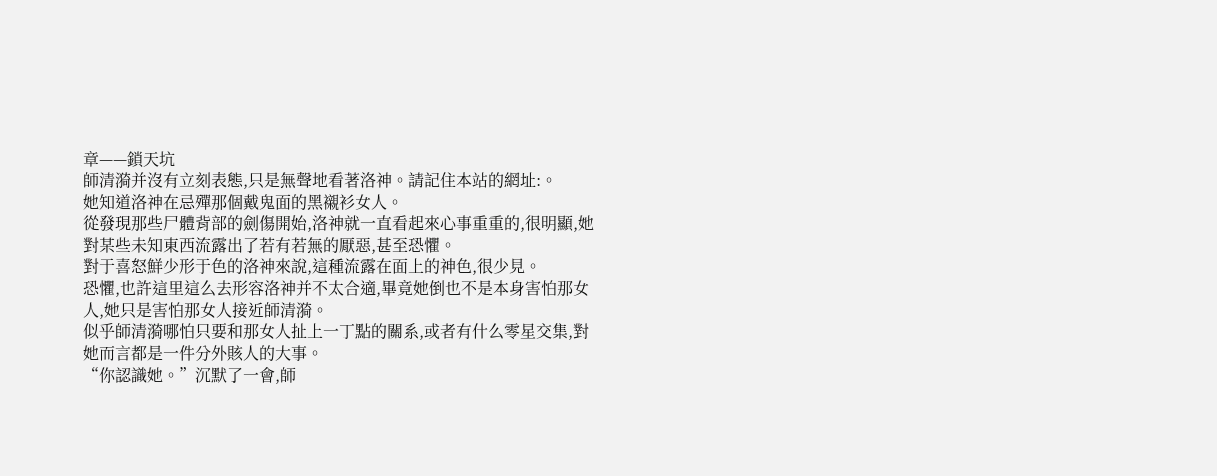章——鎖天坑
師清漪并沒有立刻表態,只是無聲地看著洛神。請記住本站的網址:。
她知道洛神在忌殫那個戴鬼面的黑襯衫女人。
從發現那些尸體背部的劍傷開始,洛神就一直看起來心事重重的,很明顯,她對某些未知東西流露出了若有若無的厭惡,甚至恐懼。
對于喜怒鮮少形于色的洛神來說,這種流露在面上的神色,很少見。
恐懼,也許這里這么去形容洛神并不太合適,畢竟她倒也不是本身害怕那女人,她只是害怕那女人接近師清漪。
似乎師清漪哪怕只要和那女人扯上一丁點的關系,或者有什么零星交集,對她而言都是一件分外賅人的大事。
“你認識她。”沉默了一會,師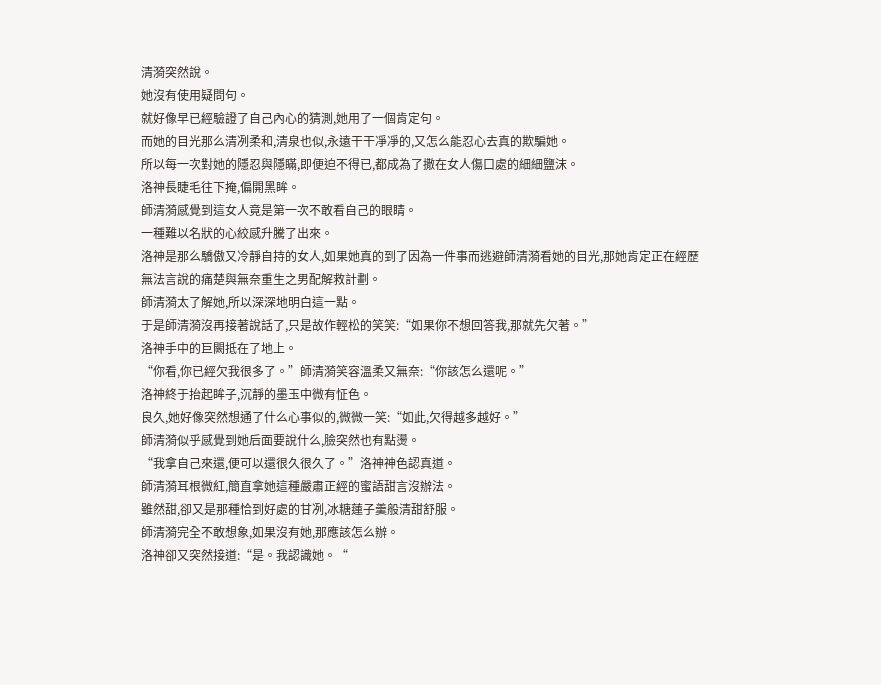清漪突然說。
她沒有使用疑問句。
就好像早已經驗證了自己內心的猜測,她用了一個肯定句。
而她的目光那么清冽柔和,清泉也似,永遠干干凈凈的,又怎么能忍心去真的欺騙她。
所以每一次對她的隱忍與隱瞞,即便迫不得已,都成為了撒在女人傷口處的細細鹽沫。
洛神長睫毛往下掩,偏開黑眸。
師清漪感覺到這女人竟是第一次不敢看自己的眼睛。
一種難以名狀的心絞感升騰了出來。
洛神是那么驕傲又冷靜自持的女人,如果她真的到了因為一件事而逃避師清漪看她的目光,那她肯定正在經歷無法言說的痛楚與無奈重生之男配解救計劃。
師清漪太了解她,所以深深地明白這一點。
于是師清漪沒再接著說話了,只是故作輕松的笑笑:“如果你不想回答我,那就先欠著。”
洛神手中的巨闕抵在了地上。
“你看,你已經欠我很多了。”師清漪笑容溫柔又無奈:“你該怎么還呢。”
洛神終于抬起眸子,沉靜的墨玉中微有怔色。
良久,她好像突然想通了什么心事似的,微微一笑:“如此,欠得越多越好。”
師清漪似乎感覺到她后面要說什么,臉突然也有點燙。
“我拿自己來還,便可以還很久很久了。”洛神神色認真道。
師清漪耳根微紅,簡直拿她這種嚴肅正經的蜜語甜言沒辦法。
雖然甜,卻又是那種恰到好處的甘冽,冰糖蓮子羹般清甜舒服。
師清漪完全不敢想象,如果沒有她,那應該怎么辦。
洛神卻又突然接道:“是。我認識她。“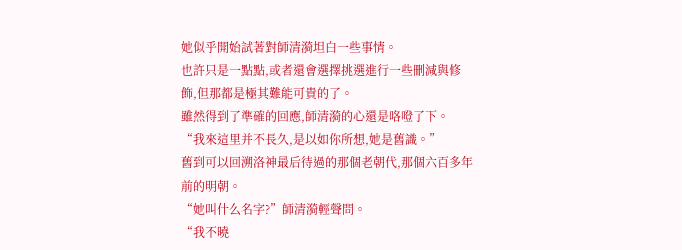她似乎開始試著對師清漪坦白一些事情。
也許只是一點點,或者還會選擇挑選進行一些刪減與修飾,但那都是極其難能可貴的了。
雖然得到了準確的回應,師清漪的心還是咯噔了下。
“我來這里并不長久,是以如你所想,她是舊識。”
舊到可以回溯洛神最后待過的那個老朝代,那個六百多年前的明朝。
“她叫什么名字?”師清漪輕聲問。
“我不曉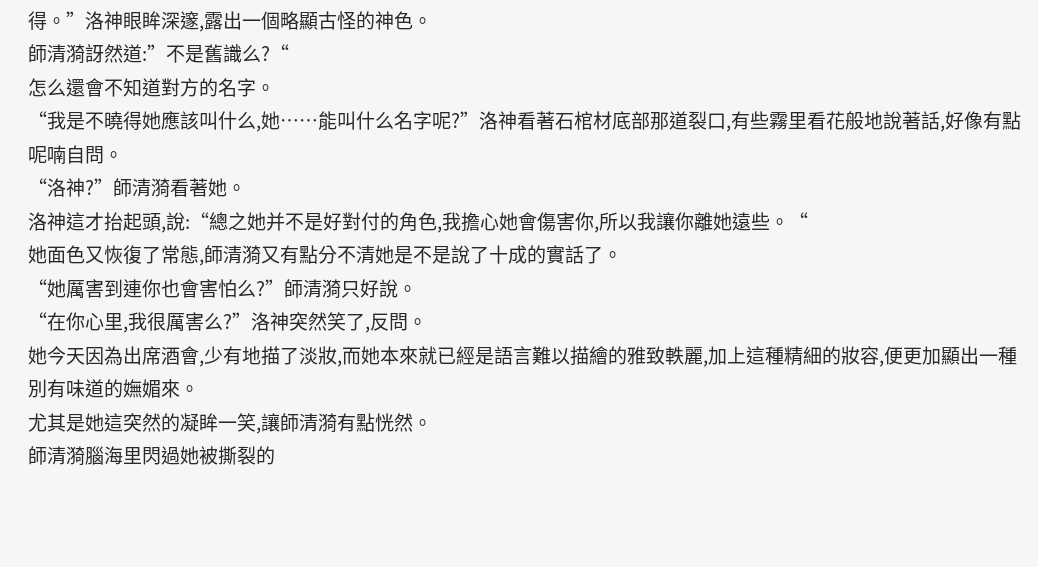得。”洛神眼眸深邃,露出一個略顯古怪的神色。
師清漪訝然道:”不是舊識么?“
怎么還會不知道對方的名字。
“我是不曉得她應該叫什么,她……能叫什么名字呢?”洛神看著石棺材底部那道裂口,有些霧里看花般地說著話,好像有點呢喃自問。
“洛神?”師清漪看著她。
洛神這才抬起頭,說:“總之她并不是好對付的角色,我擔心她會傷害你,所以我讓你離她遠些。“
她面色又恢復了常態,師清漪又有點分不清她是不是說了十成的實話了。
“她厲害到連你也會害怕么?”師清漪只好說。
“在你心里,我很厲害么?”洛神突然笑了,反問。
她今天因為出席酒會,少有地描了淡妝,而她本來就已經是語言難以描繪的雅致軼麗,加上這種精細的妝容,便更加顯出一種別有味道的嫵媚來。
尤其是她這突然的凝眸一笑,讓師清漪有點恍然。
師清漪腦海里閃過她被撕裂的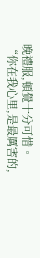晚禮服,頓覺十分可惜。
“你在我心里,是最厲害的,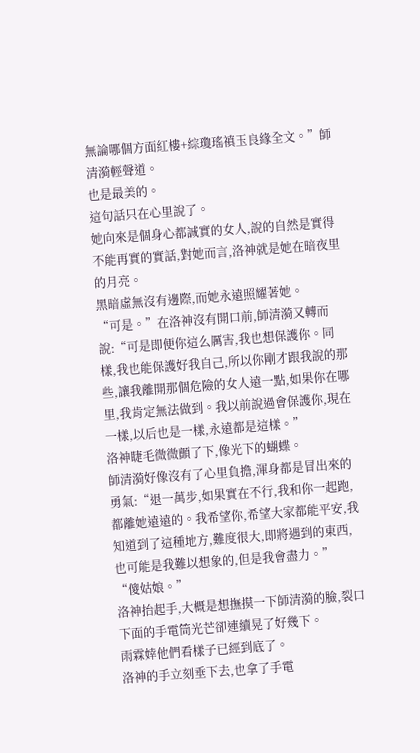無論哪個方面紅樓+綜瓊瑤禛玉良緣全文。”師清漪輕聲道。
也是最美的。
這句話只在心里說了。
她向來是個身心都誠實的女人,說的自然是實得不能再實的實話,對她而言,洛神就是她在暗夜里的月亮。
黑暗虛無沒有邊際,而她永遠照耀著她。
“可是。”在洛神沒有開口前,師清漪又轉而說:“可是即便你這么厲害,我也想保護你。同樣,我也能保護好我自己,所以你剛才跟我說的那些,讓我離開那個危險的女人遠一點,如果你在哪里,我肯定無法做到。我以前說過會保護你,現在一樣,以后也是一樣,永遠都是這樣。”
洛神睫毛微微顫了下,像光下的蝴蝶。
師清漪好像沒有了心里負擔,渾身都是冒出來的勇氣:“退一萬步,如果實在不行,我和你一起跑,都離她遠遠的。我希望你,希望大家都能平安,我知道到了這種地方,難度很大,即將遇到的東西,也可能是我難以想象的,但是我會盡力。”
“傻姑娘。”
洛神抬起手,大概是想撫摸一下師清漪的臉,裂口下面的手電筒光芒卻連續晃了好幾下。
雨霖婞他們看樣子已經到底了。
洛神的手立刻垂下去,也拿了手電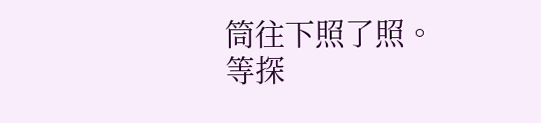筒往下照了照。
等探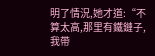明了情況,她才道:“不算太高,那里有鐵鏈子,我帶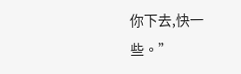你下去,快一些。”